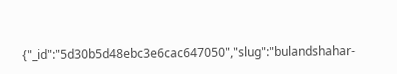{"_id":"5d30b5d48ebc3e6cac647050","slug":"bulandshahar-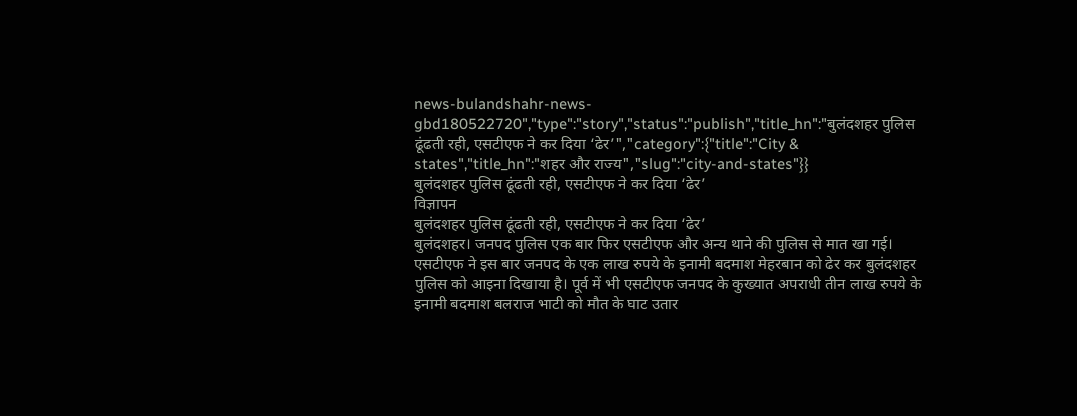news-bulandshahr-news-gbd180522720","type":"story","status":"publish","title_hn":"बुलंदशहर पुलिस ढूंढती रही, एसटीएफ ने कर दिया ‘ढेर’","category":{"title":"City & states","title_hn":"शहर और राज्य","slug":"city-and-states"}}
बुलंदशहर पुलिस ढूंढती रही, एसटीएफ ने कर दिया ‘ढेर’
विज्ञापन
बुलंदशहर पुलिस ढूंढती रही, एसटीएफ ने कर दिया ‘ढेर’
बुलंदशहर। जनपद पुलिस एक बार फिर एसटीएफ और अन्य थाने की पुलिस से मात खा गई। एसटीएफ ने इस बार जनपद के एक लाख रुपये के इनामी बदमाश मेहरबान को ढेर कर बुलंदशहर पुलिस को आइना दिखाया है। पूर्व में भी एसटीएफ जनपद के कुख्यात अपराधी तीन लाख रुपये के इनामी बदमाश बलराज भाटी को मौत के घाट उतार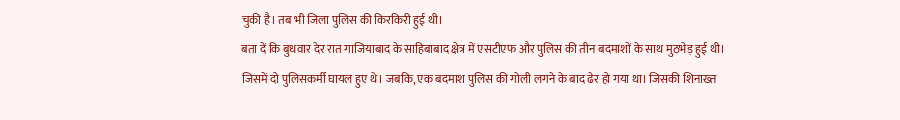चुकी है। तब भी जिला पुलिस की किरकिरी हुई थी।
बता दें कि बुधवार देर रात गाजियाबाद के साहिबाबाद क्षेत्र में एसटीएफ और पुलिस की तीन बदमाशों के साथ मुठभेड़ हुई थी। जिसमें दो पुलिसकर्मी घायल हुए थे। जबकि, एक बदमाश पुलिस की गोली लगने के बाद ढेर हो गया था। जिसकी शिनाख्त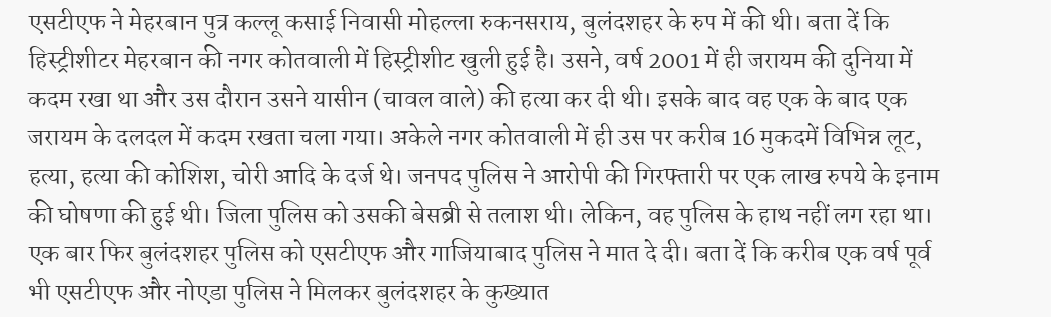एसटीएफ ने मेहरबान पुत्र कल्लू कसाई निवासी मोहल्ला रुकनसराय, बुलंदशहर के रुप में की थी। बता दें कि हिस्ट्रीशीटर मेहरबान की नगर कोतवाली में हिस्ट्रीशीट खुली हुई है। उसने, वर्ष 2001 में ही जरायम की दुनिया में कदम रखा था और उस दौरान उसने यासीन (चावल वाले) की हत्या कर दी थी। इसके बाद वह एक के बाद एक जरायम के दलदल में कदम रखता चला गया। अकेले नगर कोतवाली में ही उस पर करीब 16 मुकदमें विभिन्न लूट, हत्या, हत्या की कोशिश, चोरी आदि के दर्ज थे। जनपद पुलिस ने आरोपी की गिरफ्तारी पर एक लाख रुपये के इनाम की घोषणा की हुई थी। जिला पुलिस को उसकी बेसब्री से तलाश थी। लेकिन, वह पुलिस के हाथ नहीं लग रहा था। एक बार फिर बुलंदशहर पुलिस को एसटीएफ और गाजियाबाद पुलिस ने मात दे दी। बता दें कि करीब एक वर्ष पूर्व भी एसटीएफ और नोएडा पुलिस ने मिलकर बुलंदशहर के कुख्यात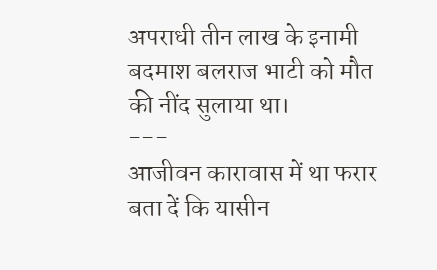अपराधी तीन लाख के इनामी बदमाश बलराज भाटी को मौत की नींद सुलाया था।
---
आजीवन कारावास में था फरार
बता दें कि यासीन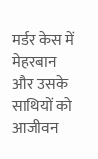मर्डर केस में मेहरबान और उसके साथियों को आजीवन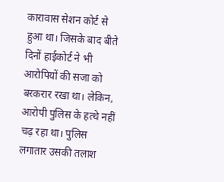कारावास सेशन कोर्ट से हुआ था। जिसके बाद बीते दिनों हाईकोर्ट ने भी आरोपियों की सजा को बरकरार रखा था। लेकिन, आरोपी पुलिस के हत्थे नहीं चढ़ रहा था। पुलिस लगातार उसकी तलाश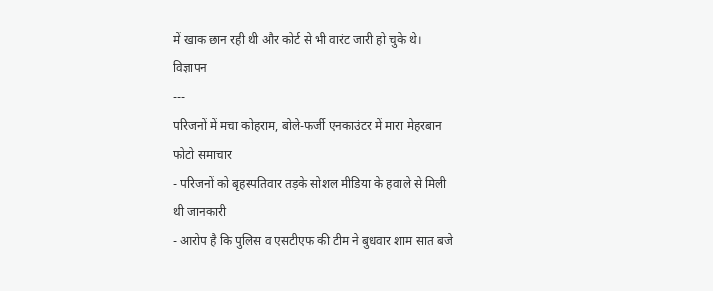में खाक छान रही थी और कोर्ट से भी वारंट जारी हो चुके थे।
विज्ञापन
---
परिजनों में मचा कोहराम, बोले-फर्जी एनकाउंटर में मारा मेहरबान
फोटो समाचार
- परिजनों को बृहस्पतिवार तड़के सोशल मीडिया के हवाले से मिली थी जानकारी
- आरोप है कि पुलिस व एसटीएफ की टीम ने बुधवार शाम सात बजे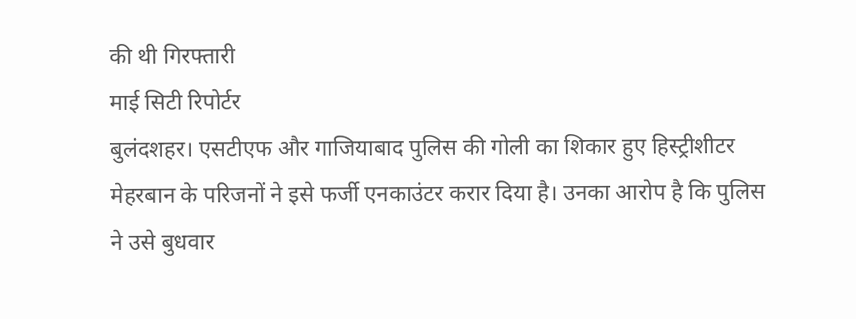की थी गिरफ्तारी
माई सिटी रिपोर्टर
बुलंदशहर। एसटीएफ और गाजियाबाद पुलिस की गोली का शिकार हुए हिस्ट्रीशीटर मेहरबान के परिजनों ने इसे फर्जी एनकाउंटर करार दिया है। उनका आरोप है कि पुलिस ने उसे बुधवार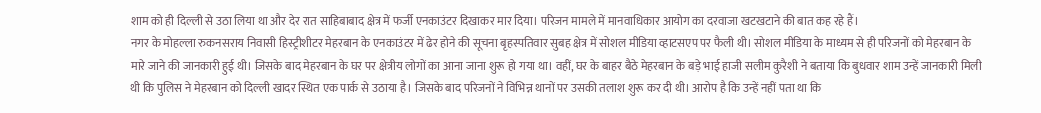शाम को ही दिल्ली से उठा लिया था और देर रात साहिबाबाद क्षेत्र में फर्जी एनकाउंटर दिखाकर मार दिया। परिजन मामले में मानवाधिकार आयोग का दरवाजा खटखटाने की बात कह रहे हैं।
नगर के मोहल्ला रुकनसराय निवासी हिस्ट्रीशीटर मेहरबान के एनकाउंटर में ढेर होने की सूचना बृहस्पतिवार सुबह क्षेत्र में सोशल मीडिया व्हाटसएप पर फैली थी। सोशल मीडिया के माध्यम से ही परिजनों को मेहरबान के मारे जाने की जानकारी हुई थी। जिसके बाद मेहरबान के घर पर क्षेत्रीय लोगों का आना जाना शुरू हो गया था। वहीं, घर के बाहर बैठे मेहरबान के बड़े भाई हाजी सलीम कुरैशी ने बताया कि बुधवार शाम उन्हें जानकारी मिली थी कि पुलिस ने मेहरबान को दिल्ली खादर स्थित एक पार्क से उठाया है। जिसके बाद परिजनों ने विभिन्न थानों पर उसकी तलाश शुरू कर दी थी। आरोप है कि उन्हें नहीं पता था कि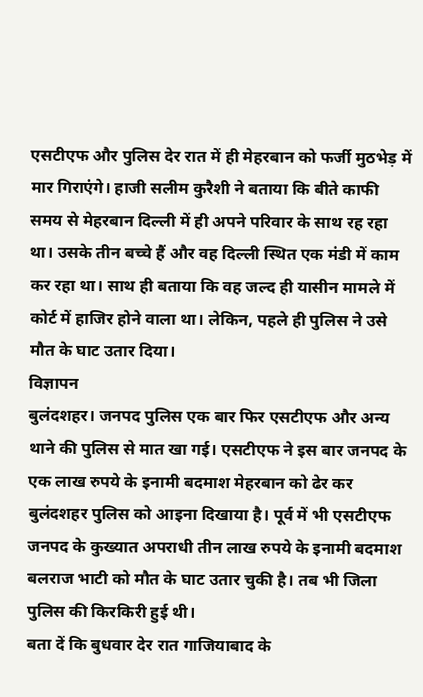एसटीएफ और पुलिस देर रात में ही मेहरबान को फर्जी मुठभेड़ में मार गिराएंगे। हाजी सलीम कुरैशी ने बताया कि बीते काफी समय से मेहरबान दिल्ली में ही अपने परिवार के साथ रह रहा था। उसके तीन बच्चे हैं और वह दिल्ली स्थित एक मंडी में काम कर रहा था। साथ ही बताया कि वह जल्द ही यासीन मामले में कोर्ट में हाजिर होने वाला था। लेकिन, पहले ही पुलिस ने उसे मौत के घाट उतार दिया।
विज्ञापन
बुलंदशहर। जनपद पुलिस एक बार फिर एसटीएफ और अन्य थाने की पुलिस से मात खा गई। एसटीएफ ने इस बार जनपद के एक लाख रुपये के इनामी बदमाश मेहरबान को ढेर कर बुलंदशहर पुलिस को आइना दिखाया है। पूर्व में भी एसटीएफ जनपद के कुख्यात अपराधी तीन लाख रुपये के इनामी बदमाश बलराज भाटी को मौत के घाट उतार चुकी है। तब भी जिला पुलिस की किरकिरी हुई थी।
बता दें कि बुधवार देर रात गाजियाबाद के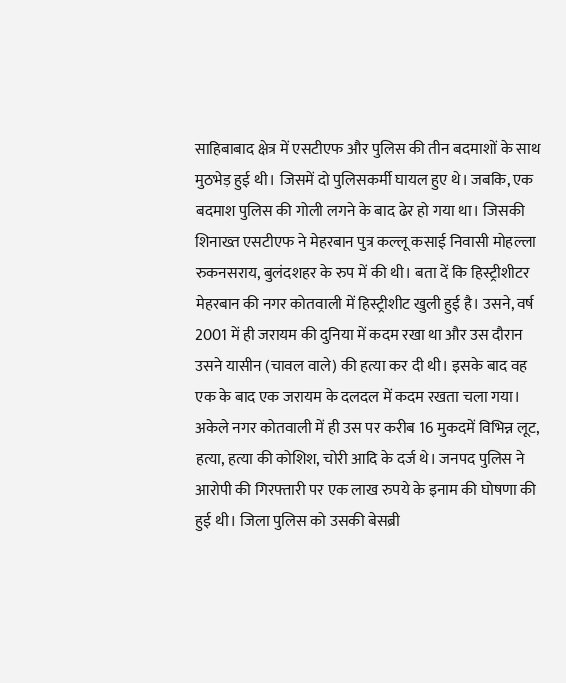साहिबाबाद क्षेत्र में एसटीएफ और पुलिस की तीन बदमाशों के साथ मुठभेड़ हुई थी। जिसमें दो पुलिसकर्मी घायल हुए थे। जबकि, एक बदमाश पुलिस की गोली लगने के बाद ढेर हो गया था। जिसकी शिनाख्त एसटीएफ ने मेहरबान पुत्र कल्लू कसाई निवासी मोहल्ला रुकनसराय, बुलंदशहर के रुप में की थी। बता दें कि हिस्ट्रीशीटर मेहरबान की नगर कोतवाली में हिस्ट्रीशीट खुली हुई है। उसने, वर्ष 2001 में ही जरायम की दुनिया में कदम रखा था और उस दौरान उसने यासीन (चावल वाले) की हत्या कर दी थी। इसके बाद वह एक के बाद एक जरायम के दलदल में कदम रखता चला गया। अकेले नगर कोतवाली में ही उस पर करीब 16 मुकदमें विभिन्न लूट, हत्या, हत्या की कोशिश, चोरी आदि के दर्ज थे। जनपद पुलिस ने आरोपी की गिरफ्तारी पर एक लाख रुपये के इनाम की घोषणा की हुई थी। जिला पुलिस को उसकी बेसब्री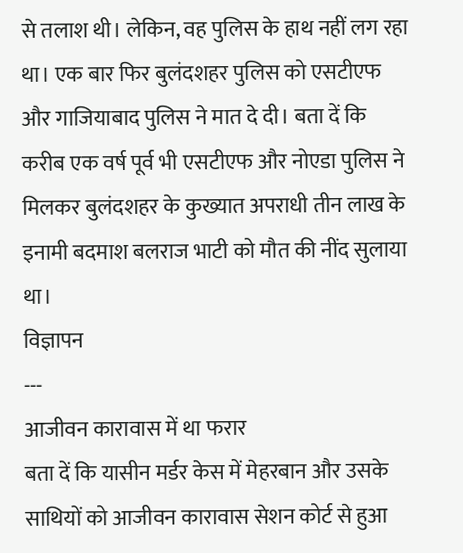से तलाश थी। लेकिन, वह पुलिस के हाथ नहीं लग रहा था। एक बार फिर बुलंदशहर पुलिस को एसटीएफ और गाजियाबाद पुलिस ने मात दे दी। बता दें कि करीब एक वर्ष पूर्व भी एसटीएफ और नोएडा पुलिस ने मिलकर बुलंदशहर के कुख्यात अपराधी तीन लाख के इनामी बदमाश बलराज भाटी को मौत की नींद सुलाया था।
विज्ञापन
---
आजीवन कारावास में था फरार
बता दें कि यासीन मर्डर केस में मेहरबान और उसके साथियों को आजीवन कारावास सेशन कोर्ट से हुआ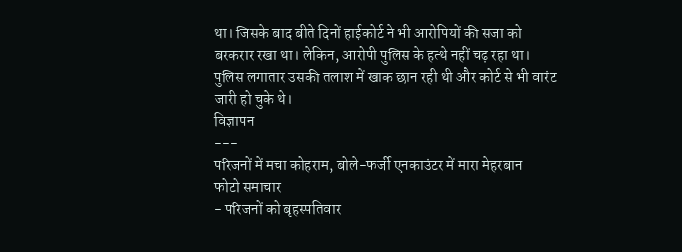था। जिसके बाद बीते दिनों हाईकोर्ट ने भी आरोपियों की सजा को बरकरार रखा था। लेकिन, आरोपी पुलिस के हत्थे नहीं चढ़ रहा था। पुलिस लगातार उसकी तलाश में खाक छान रही थी और कोर्ट से भी वारंट जारी हो चुके थे।
विज्ञापन
---
परिजनों में मचा कोहराम, बोले-फर्जी एनकाउंटर में मारा मेहरबान
फोटो समाचार
- परिजनों को बृहस्पतिवार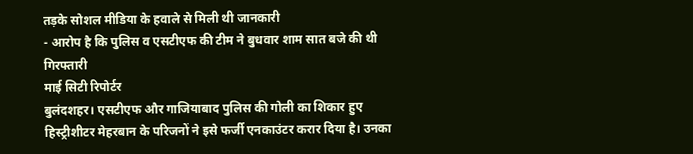तड़के सोशल मीडिया के हवाले से मिली थी जानकारी
- आरोप है कि पुलिस व एसटीएफ की टीम ने बुधवार शाम सात बजे की थी गिरफ्तारी
माई सिटी रिपोर्टर
बुलंदशहर। एसटीएफ और गाजियाबाद पुलिस की गोली का शिकार हुए हिस्ट्रीशीटर मेहरबान के परिजनों ने इसे फर्जी एनकाउंटर करार दिया है। उनका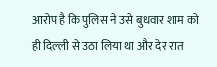आरोप है कि पुलिस ने उसे बुधवार शाम को ही दिल्ली से उठा लिया था और देर रात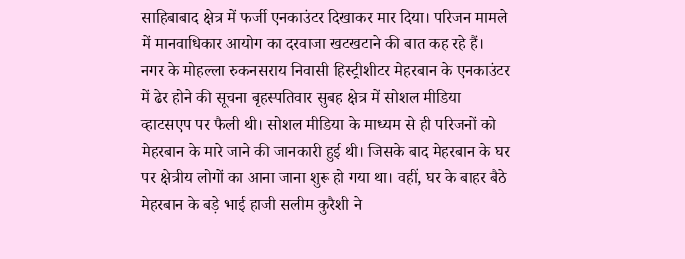साहिबाबाद क्षेत्र में फर्जी एनकाउंटर दिखाकर मार दिया। परिजन मामले में मानवाधिकार आयोग का दरवाजा खटखटाने की बात कह रहे हैं।
नगर के मोहल्ला रुकनसराय निवासी हिस्ट्रीशीटर मेहरबान के एनकाउंटर में ढेर होने की सूचना बृहस्पतिवार सुबह क्षेत्र में सोशल मीडिया व्हाटसएप पर फैली थी। सोशल मीडिया के माध्यम से ही परिजनों को मेहरबान के मारे जाने की जानकारी हुई थी। जिसके बाद मेहरबान के घर पर क्षेत्रीय लोगों का आना जाना शुरू हो गया था। वहीं, घर के बाहर बैठे मेहरबान के बड़े भाई हाजी सलीम कुरैशी ने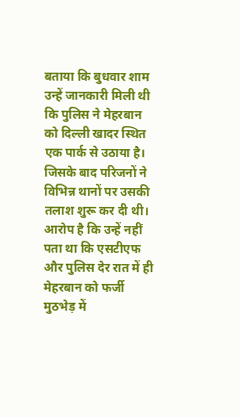बताया कि बुधवार शाम उन्हें जानकारी मिली थी कि पुलिस ने मेहरबान को दिल्ली खादर स्थित एक पार्क से उठाया है। जिसके बाद परिजनों ने विभिन्न थानों पर उसकी तलाश शुरू कर दी थी। आरोप है कि उन्हें नहीं पता था कि एसटीएफ और पुलिस देर रात में ही मेहरबान को फर्जी मुठभेड़ में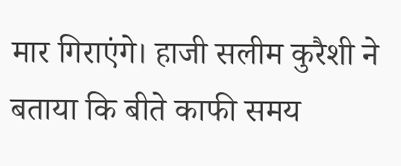मार गिराएंगे। हाजी सलीम कुरैशी ने बताया कि बीते काफी समय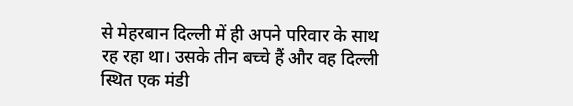से मेहरबान दिल्ली में ही अपने परिवार के साथ रह रहा था। उसके तीन बच्चे हैं और वह दिल्ली स्थित एक मंडी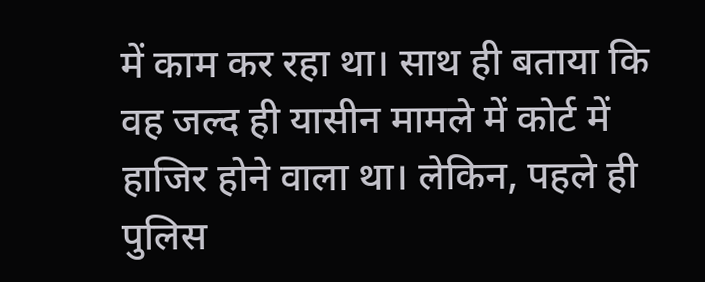में काम कर रहा था। साथ ही बताया कि वह जल्द ही यासीन मामले में कोर्ट में हाजिर होने वाला था। लेकिन, पहले ही पुलिस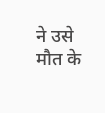ने उसे मौत के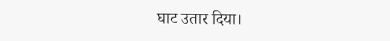घाट उतार दिया।